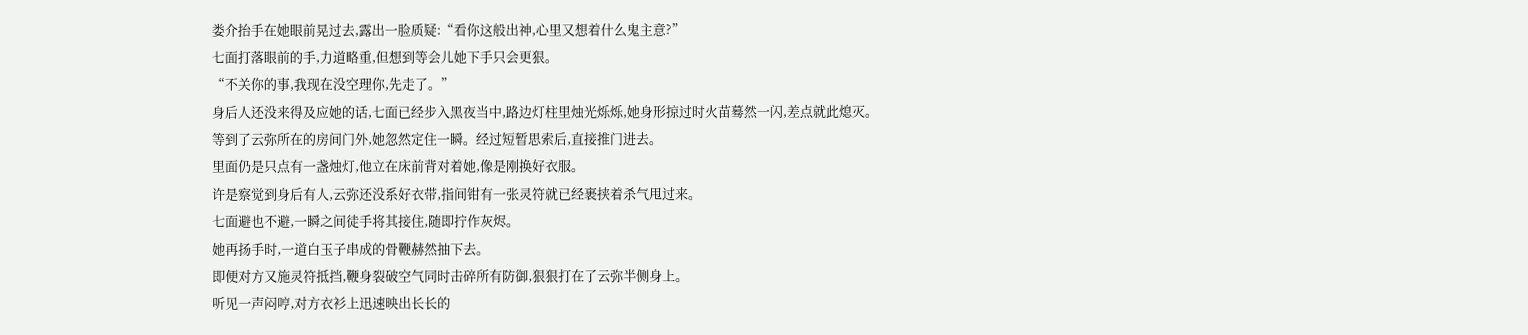娄介抬手在她眼前晃过去,露出一脸质疑:“看你这般出神,心里又想着什么鬼主意?”
七面打落眼前的手,力道略重,但想到等会儿她下手只会更狠。
“不关你的事,我现在没空理你,先走了。”
身后人还没来得及应她的话,七面已经步入黑夜当中,路边灯柱里烛光烁烁,她身形掠过时火苗蓦然一闪,差点就此熄灭。
等到了云弥所在的房间门外,她忽然定住一瞬。经过短暂思索后,直接推门进去。
里面仍是只点有一盏烛灯,他立在床前背对着她,像是刚换好衣服。
许是察觉到身后有人,云弥还没系好衣带,指间钳有一张灵符就已经裹挟着杀气甩过来。
七面避也不避,一瞬之间徒手将其接住,随即拧作灰烬。
她再扬手时,一道白玉子串成的骨鞭赫然抽下去。
即便对方又施灵符抵挡,鞭身裂破空气同时击碎所有防御,狠狠打在了云弥半侧身上。
听见一声闷哼,对方衣衫上迅速映出长长的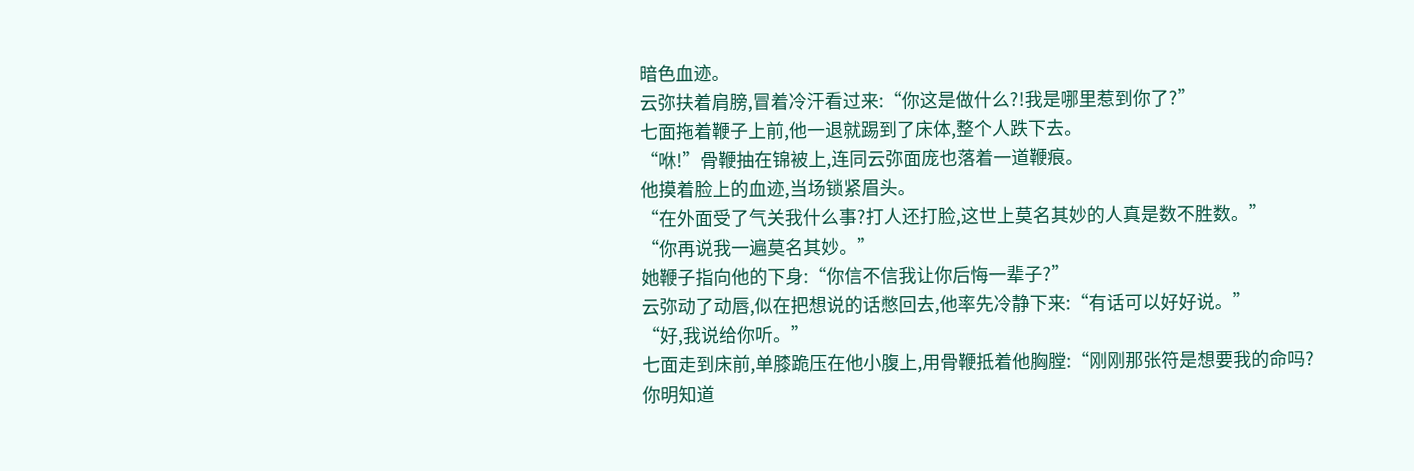暗色血迹。
云弥扶着肩膀,冒着冷汗看过来:“你这是做什么?!我是哪里惹到你了?”
七面拖着鞭子上前,他一退就踢到了床体,整个人跌下去。
“咻!”骨鞭抽在锦被上,连同云弥面庞也落着一道鞭痕。
他摸着脸上的血迹,当场锁紧眉头。
“在外面受了气关我什么事?打人还打脸,这世上莫名其妙的人真是数不胜数。”
“你再说我一遍莫名其妙。”
她鞭子指向他的下身:“你信不信我让你后悔一辈子?”
云弥动了动唇,似在把想说的话憋回去,他率先冷静下来:“有话可以好好说。”
“好,我说给你听。”
七面走到床前,单膝跪压在他小腹上,用骨鞭抵着他胸膛:“刚刚那张符是想要我的命吗?你明知道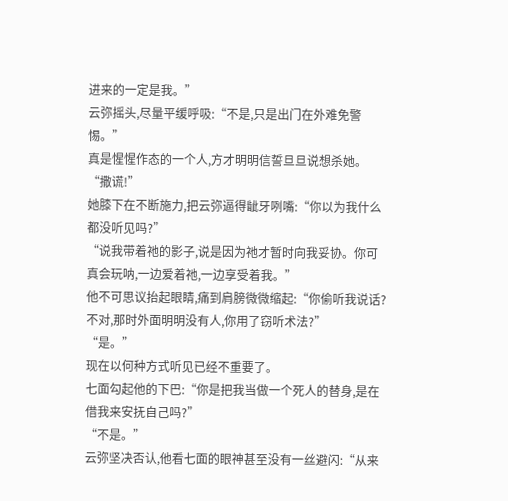进来的一定是我。”
云弥摇头,尽量平缓呼吸:“不是,只是出门在外难免警惕。”
真是惺惺作态的一个人,方才明明信誓旦旦说想杀她。
“撒谎!”
她膝下在不断施力,把云弥逼得龇牙咧嘴:“你以为我什么都没听见吗?”
“说我带着祂的影子,说是因为祂才暂时向我妥协。你可真会玩呐,一边爱着祂,一边享受着我。”
他不可思议抬起眼睛,痛到肩膀微微缩起:“你偷听我说话?不对,那时外面明明没有人,你用了窃听术法?”
“是。”
现在以何种方式听见已经不重要了。
七面勾起他的下巴:“你是把我当做一个死人的替身,是在借我来安抚自己吗?”
“不是。”
云弥坚决否认,他看七面的眼神甚至没有一丝避闪:“从来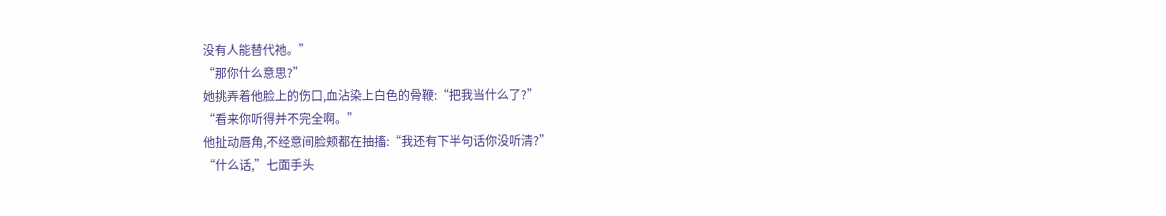没有人能替代祂。”
“那你什么意思?”
她挑弄着他脸上的伤口,血沾染上白色的骨鞭:“把我当什么了?”
“看来你听得并不完全啊。”
他扯动唇角,不经意间脸颊都在抽搐:“我还有下半句话你没听清?”
“什么话,”七面手头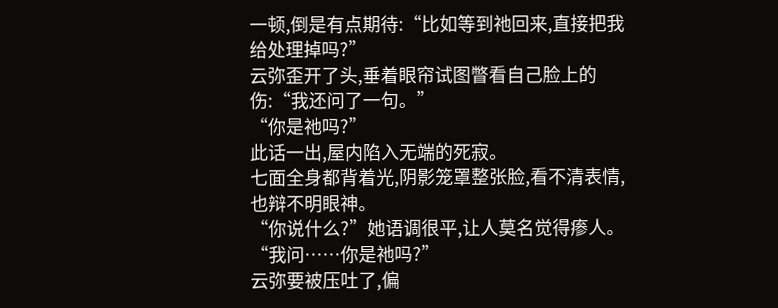一顿,倒是有点期待:“比如等到祂回来,直接把我给处理掉吗?”
云弥歪开了头,垂着眼帘试图瞥看自己脸上的伤:“我还问了一句。”
“你是祂吗?”
此话一出,屋内陷入无端的死寂。
七面全身都背着光,阴影笼罩整张脸,看不清表情,也辩不明眼神。
“你说什么?”她语调很平,让人莫名觉得瘆人。
“我问……你是祂吗?”
云弥要被压吐了,偏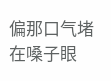偏那口气堵在嗓子眼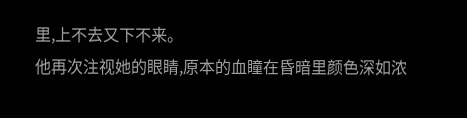里,上不去又下不来。
他再次注视她的眼睛,原本的血瞳在昏暗里颜色深如浓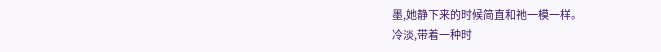墨,她静下来的时候简直和祂一模一样。
冷淡,带着一种时